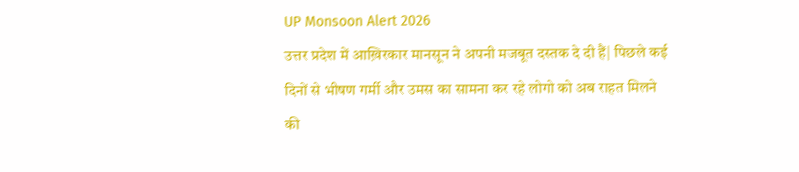UP Monsoon Alert 2026
उत्तर प्रदेश में आख़िरकार मानसून ने अपनी मजबूत दस्तक दे दी हैं| पिछले कई दिनों से भीषण गर्मी और उमस का सामना कर रहे लोगो को अब राहत मिलने की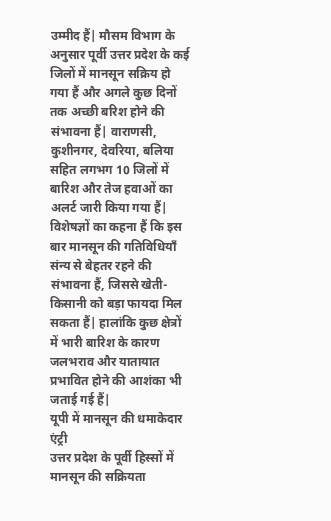उम्मीद हैं| मौसम विभाग के अनुसार पूर्वी उत्तर प्रदेश के कई जिलों में मानसून सक्रिय हो गया हैं और अगले कुछ दिनों तक अच्छी बरिश होने की संभावना हैं| वाराणसी, कुशीनगर, देवरिया, बलिया सहित लगभग 10 जिलों में बारिश और तेज हवाओं का अलर्ट जारी किया गया हैं|
विशेषज्ञों का कहना हैं कि इस बार मानसून की गतिविधियाँ संन्य से बेहतर रहने की संभावना हैं, जिससे खेती-किसानी को बड़ा फायदा मिल सकता हैं| हालांकि कुछ क्षेत्रों में भारी बारिश के कारण जलभराव और यातायात प्रभावित होने की आशंका भी जताई गई हैं|
यूपी में मानसून की धमाकेदार एंट्री
उत्तर प्रदेश के पूर्वी हिस्सों में मानसून की सक्रियता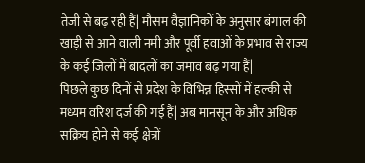तेजी से बढ़ रही हैं| मौसम वैज्ञानिकों के अनुसार बंगाल की खाड़ी से आने वाली नमी और पूर्वी हवाओं के प्रभाव से राज्य के कई जिलों में बादलों का जमाव बढ़ गया हैं|
पिछले कुछ दिनों से प्रदेश के विभिन्न हिस्सों में हल्की से मध्यम वरिश दर्ज की गई हैं| अब मानसून के और अधिक सक्रिय होने से कई क्षेत्रों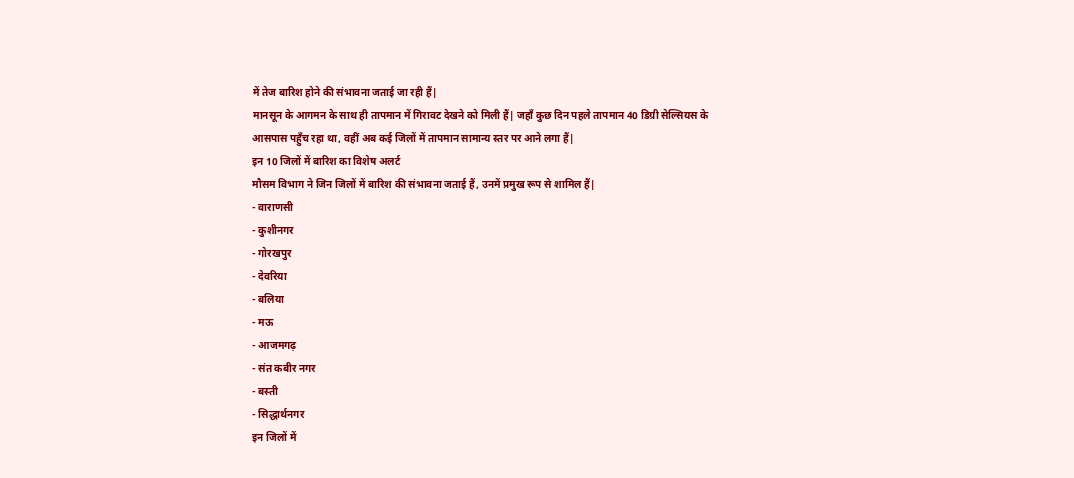में तेज बारिश होने की संभावना जताई जा रही हैं|
मानसून के आगमन के साथ ही तापमान में गिरावट देखने को मिली हैं| जहाँ कुछ दिन पहले तापमान 40 डिग्री सेल्सियस के आसपास पहुँच रहा था, वहीं अब कई जिलों में तापमान सामान्य स्तर पर आने लगा हैं|
इन 10 जिलों में बारिश का विशेष अलर्ट
मौसम विभाग ने जिन जिलों में बारिश की संभावना जताई हैं, उनमें प्रमुख रूप से शामिल हैं|
- वाराणसी
- कुशीनगर
- गोरखपुर
- देवरिया
- बलिया
- मऊ
- आजमगढ़
- संत कबीर नगर
- बस्ती
- सिद्धार्थनगर
इन जिलों में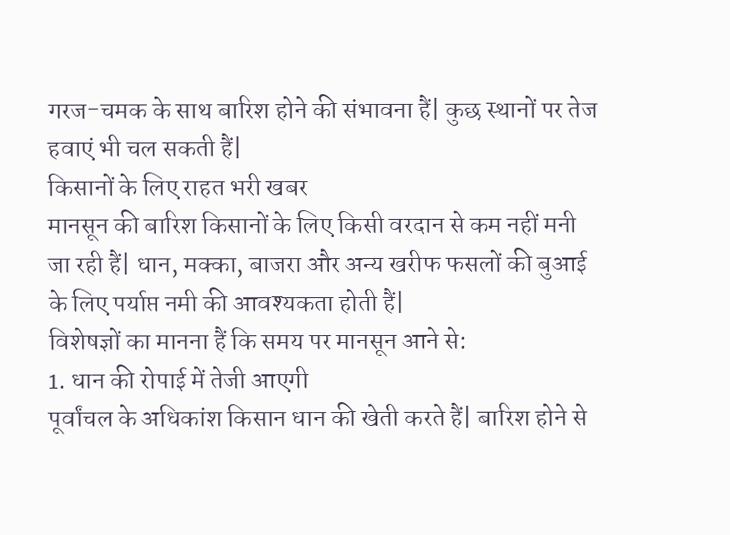गरज-चमक के साथ बारिश होने की संभावना हैं| कुछ स्थानों पर तेज हवाएं भी चल सकती हैं|
किसानों के लिए राहत भरी खबर
मानसून की बारिश किसानों के लिए किसी वरदान से कम नहीं मनी जा रही हैं| धान, मक्का, बाजरा और अन्य खरीफ फसलों की बुआई के लिए पर्याप्त नमी की आवश्यकता होती हैं|
विशेषज्ञों का मानना हैं कि समय पर मानसून आने से:
1. धान की रोपाई में तेजी आएगी
पूर्वांचल के अधिकांश किसान धान की खेती करते हैं| बारिश होने से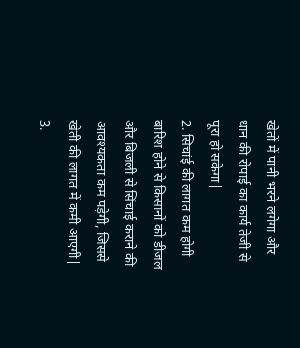खेतों में पानी भरने लगेगा और धान की रोपाई का कार्य तेजी से पूरा हो सकेगा|
2. सिचांई की लागत कम होगी
बारिश होने से किसानों को डीजल और बिजली से सिंचाई कराने की आवश्यकता कम पड़ेगी, जिससे खेती की लागत में कमी आएगी|
3.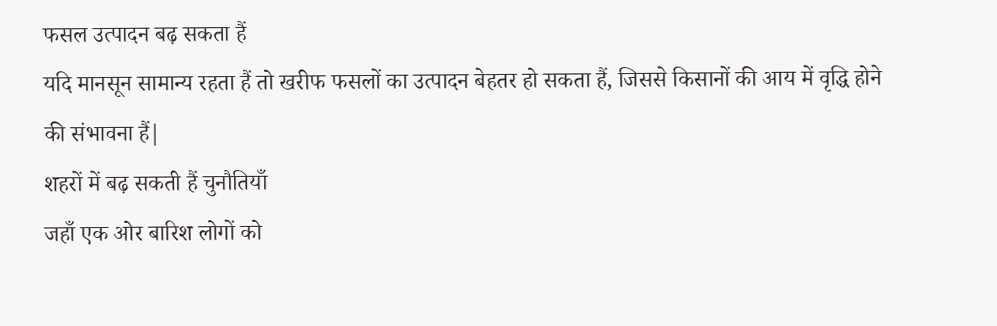फसल उत्पादन बढ़ सकता हैं
यदि मानसून सामान्य रहता हैं तो खरीफ फसलों का उत्पादन बेहतर हो सकता हैं, जिससे किसानों की आय में वृद्धि होने की संभावना हैं|
शहरों में बढ़ सकती हैं चुनौतियाँ
जहाँ एक ओर बारिश लोगों को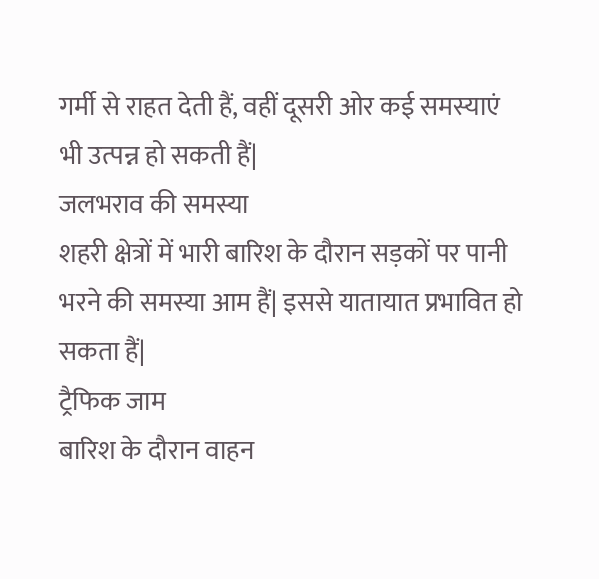गर्मी से राहत देती हैं, वहीं दूसरी ओर कई समस्याएं भी उत्पन्न हो सकती हैं|
जलभराव की समस्या
शहरी क्षेत्रों में भारी बारिश के दौरान सड़कों पर पानी भरने की समस्या आम हैं| इससे यातायात प्रभावित हो सकता हैं|
ट्रैफिक जाम
बारिश के दौरान वाहन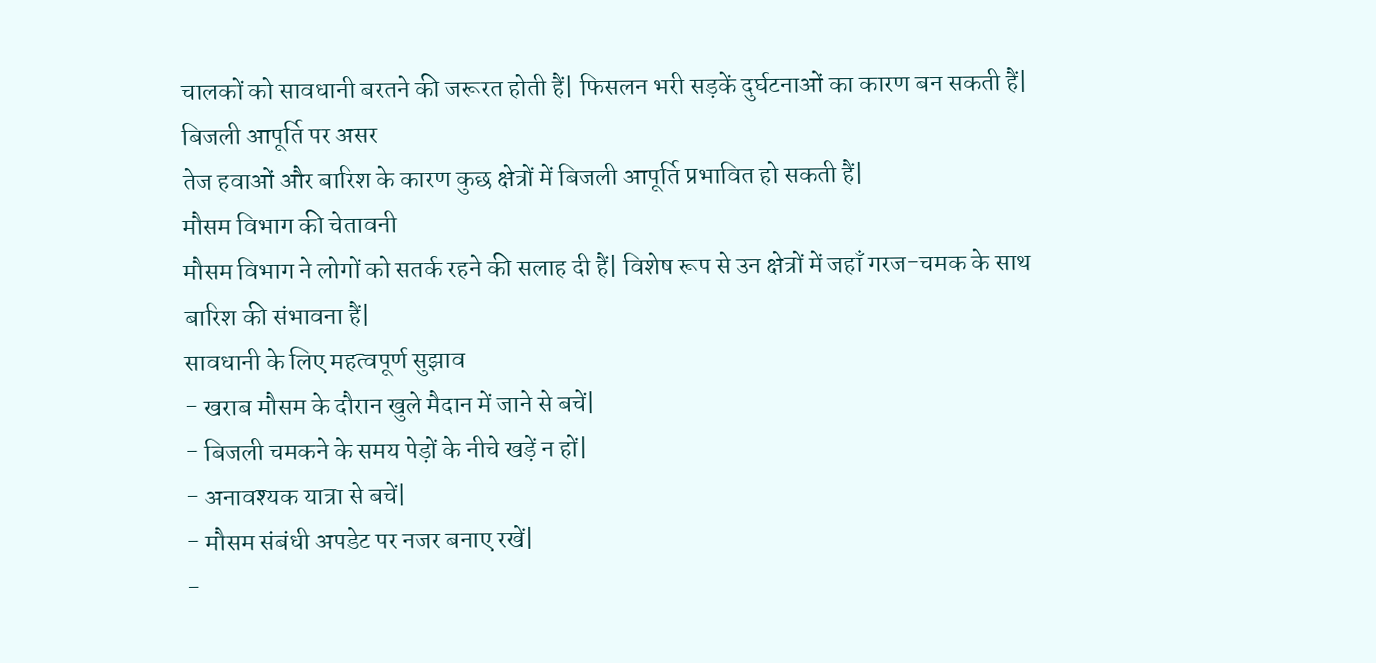चालकों को सावधानी बरतने की जरूरत होती हैं| फिसलन भरी सड़कें दुर्घटनाओं का कारण बन सकती हैं|
बिजली आपूर्ति पर असर
तेज हवाओं और बारिश के कारण कुछ क्षेत्रों में बिजली आपूर्ति प्रभावित हो सकती हैं|
मौसम विभाग की चेतावनी
मौसम विभाग ने लोगों को सतर्क रहने की सलाह दी हैं| विशेष रूप से उन क्षेत्रों में जहाँ गरज-चमक के साथ बारिश की संभावना हैं|
सावधानी के लिए महत्वपूर्ण सुझाव
- खराब मौसम के दौरान खुले मैदान में जाने से बचें|
- बिजली चमकने के समय पेड़ों के नीचे खड़ें न हों|
- अनावश्यक यात्रा से बचें|
- मौसम संबंधी अपडेट पर नजर बनाए रखें|
-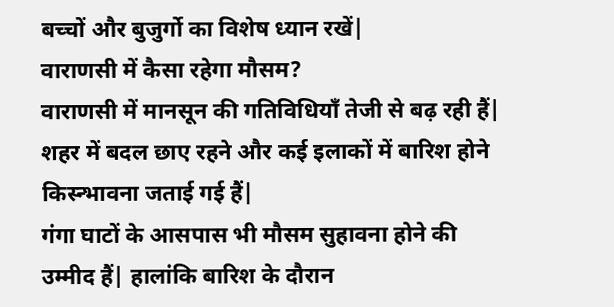बच्चों और बुजुर्गो का विशेष ध्यान रखें|
वाराणसी में कैसा रहेगा मौसम?
वाराणसी में मानसून की गतिविधियाँ तेजी से बढ़ रही हैं| शहर में बदल छाए रहने और कई इलाकों में बारिश होने किस्न्भावना जताई गई हैं|
गंगा घाटों के आसपास भी मौसम सुहावना होने की उम्मीद हैं| हालांकि बारिश के दौरान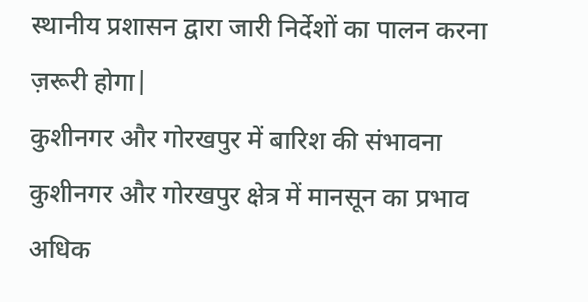स्थानीय प्रशासन द्वारा जारी निर्देशों का पालन करना ज़रूरी होगा|
कुशीनगर और गोरखपुर में बारिश की संभावना
कुशीनगर और गोरखपुर क्षेत्र में मानसून का प्रभाव अधिक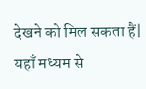देखने को मिल सकता हैं| यहाँ मध्यम से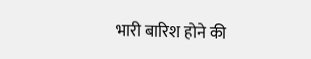भारी बारिश होने की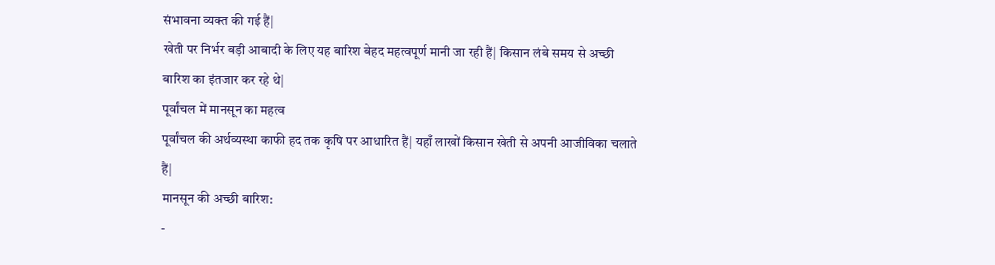संभावना व्यक्त की गई हैं|
खेती पर निर्भर बड़ी आबादी के लिए यह बारिश बेहद महत्वपूर्ण मानी जा रही हैं| किसान लंबे समय से अच्छी बारिश का इंतजार कर रहे थे|
पूर्वांचल में मानसून का महत्व
पूर्वांचल की अर्थव्यस्था काफी हद तक कृषि पर आधारित हैं| यहाँ लाखों किसान खेती से अपनी आजीविका चलाते हैं|
मानसून की अच्छी बारिश:
-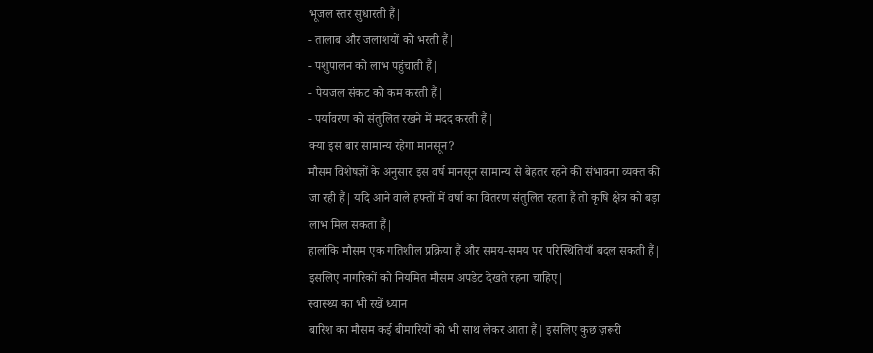भूजल स्तर सुधारती हैं|
- तालाब और जलाशयों को भरती हैं|
- पशुपालन को लाभ पहुंचाती हैं|
- पेयजल संकट को कम करती हैं|
- पर्यावरण को संतुलित रखने में मदद करती हैं|
क्या इस बार सामान्य रहेगा मानसून?
मौसम विशेषज्ञों के अनुसार इस वर्ष मानसून सामान्य से बेहतर रहने की संभावना व्यक्त की जा रही हैं| यदि आने वाले हफ्तों में वर्षा का वितरण संतुलित रहता हैं तो कृषि क्षेत्र को बड़ा लाभ मिल सकता हैं|
हालांकि मौसम एक गतिशील प्रक्रिया हैं और समय-समय पर परिस्थितियाँ बदल सकती हैं| इसलिए नागरिकों को नियमित मौसम अपडेट देखते रहना चाहिए|
स्वास्थ्य का भी रखें ध्यान
बारिश का मौसम कई बीमारियों को भी साथ लेकर आता हैं| इसलिए कुछ ज़रूरी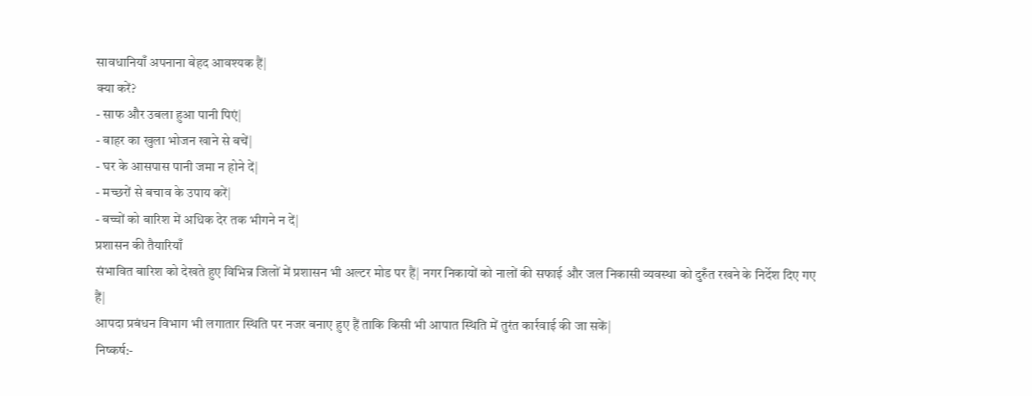सावधानियाँ अपनाना बेहद आवश्यक हैं|
क्या करें?
- साफ और उबला हुआ पानी पिएं|
- बाहर का खुला भोजन खाने से बचें|
- घर के आसपास पानी जमा न होने दें|
- मच्छरों से बचाव के उपाय करें|
- बच्चों को बारिश में अधिक देर तक भीगने न दें|
प्रशासन की तैयारियाँ
संभावित बारिश को देखते हुए विभिन्न जिलों में प्रशासन भी अल्टर मोड पर हैं| नगर निकायों को नालों की सफाई और जल निकासी व्यवस्था को दुरुँत रखने के निर्देश दिए गए हैं|
आपदा प्रबंधन विभाग भी लगातार स्थिति पर नजर बनाए हुए हैं ताकि किसी भी आपात स्थिति में तुरंत कार्रवाई की जा सकें|
निष्कर्ष:-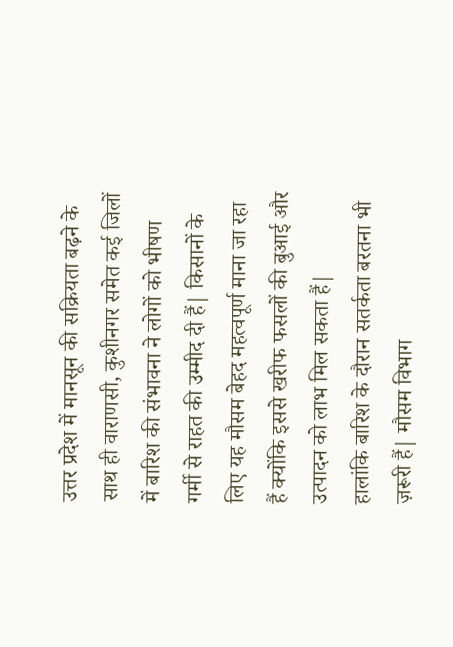उत्तर प्रदेश में मानसून की सक्रियता बढ़ने के साथ ही वाराणसी, कुशीनगर समेत कई जिलों में बारिश की संभावना ने लोगों को भीषण गर्मी से राहत की उम्मीद दी हैं| किसानों के लिए यह मौसम बेहद महत्वपूर्ण माना जा रहा हैं क्योंकि इससे खरीफ फसलों की बुआई और उत्पादन को लाभ मिल सकता हैं|
हालांकि बारिश के दौरान सतर्कता बरतना भी ज़रूरी हैं| मौसम विभाग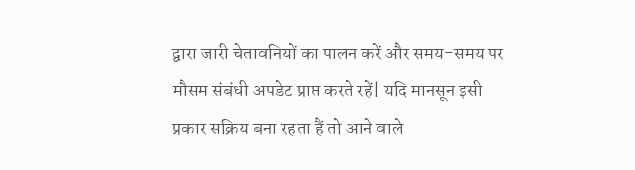द्वारा जारी चेतावनियों का पालन करें और समय-समय पर मौसम संबंधी अपडेट प्राप्त करते रहें| यदि मानसून इसी प्रकार सक्रिय बना रहता हैं तो आने वाले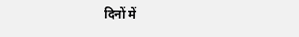दिनों में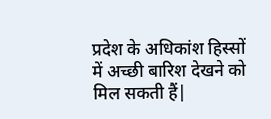प्रदेश के अधिकांश हिस्सों में अच्छी बारिश देखने को मिल सकती हैं|